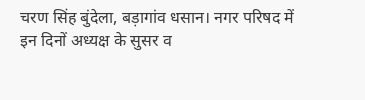चरण सिंह बुंदेला, बड़ागांव धसान। नगर परिषद में इन दिनों अध्यक्ष के सुसर व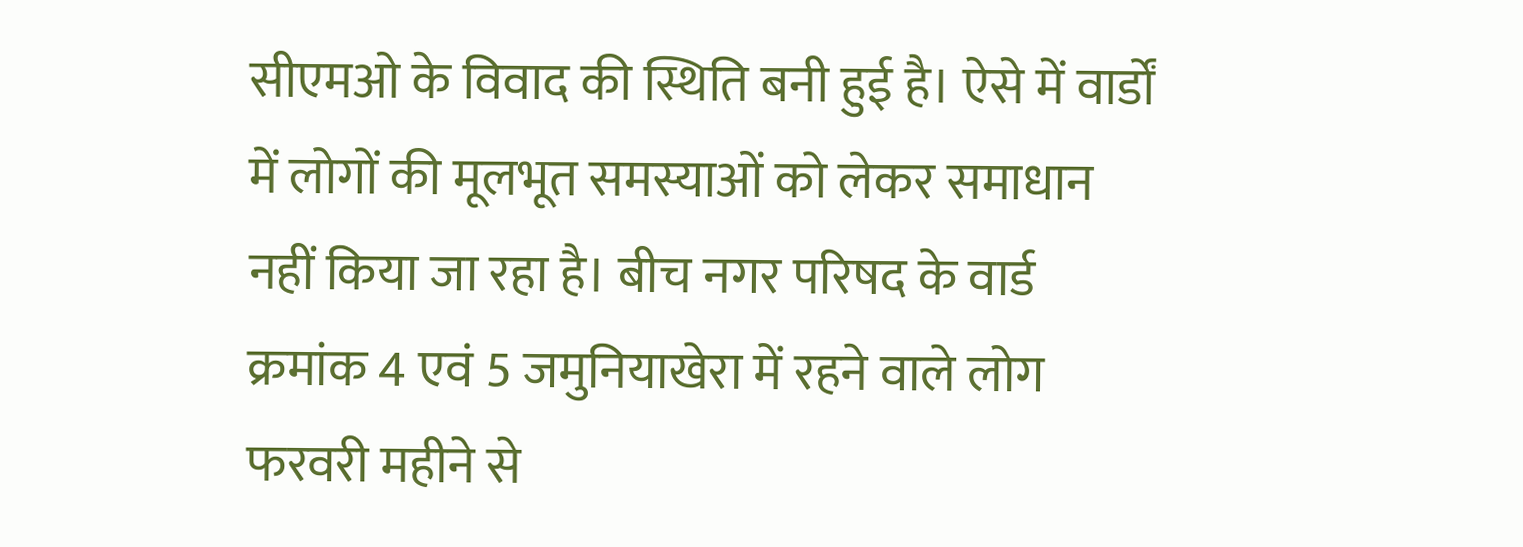सीएमओ के विवाद की स्थिति बनी हुई है। ऐसे में वार्डों में लोगों की मूलभूत समस्याओं को लेकर समाधान नहीं किया जा रहा है। बीच नगर परिषद के वार्ड क्रमांक 4 एवं 5 जमुनियाखेरा में रहने वाले लोग फरवरी महीने से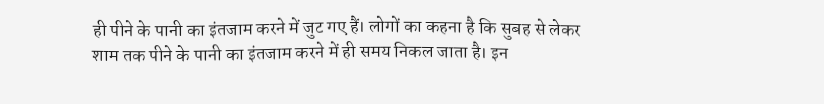ही पीने के पानी का इंतजाम करने में जुट गए हैं। लोगों का कहना है कि सुबह से लेकर शाम तक पीने के पानी का इंतजाम करने में ही समय निकल जाता है। इन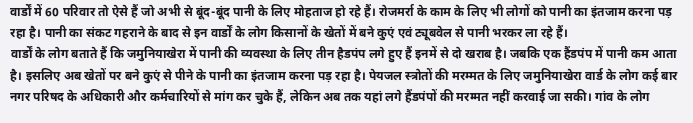वार्डों में 60 परिवार तो ऐसे हैं जो अभी से बूंद-बूंद पानी के लिए मोहताज हो रहे हैं। रोजमर्रा के काम के लिए भी लोगों को पानी का इंतजाम करना पड़ रहा है। पानी का संकट गहराने के बाद से इन वार्डों के लोग किसानों के खेतों में बने कुएं एवं ट्यूबवेल से पानी भरकर ला रहे हैं।
वार्डों के लोग बताते हैं कि जमुनियाखेरा में पानी की व्यवस्था के लिए तीन हैडपंप लगे हुए हैं इनमें से दो खराब है। जबकि एक हैंडपंप में पानी कम आता है। इसलिए अब खेतों पर बने कुएं से पीने के पानी का इंतजाम करना पड़ रहा है। पेयजल स्त्रोतों की मरम्मत के लिए जमुनियाखेरा वार्ड के लोग कई बार नगर परिषद के अधिकारी और कर्मचारियों से मांग कर चुके हैं, लेकिन अब तक यहां लगे हैंडपंपों की मरम्मत नहीं करवाई जा सकी। गांव के लोग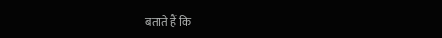बताते हैं कि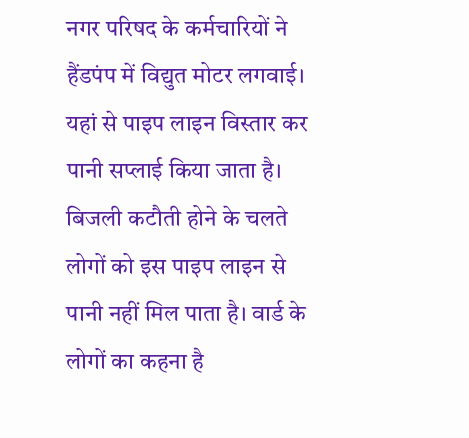नगर परिषद के कर्मचारियों ने हैंडपंप में विद्युत मोटर लगवाई। यहां से पाइप लाइन विस्तार कर पानी सप्लाई किया जाता है। बिजली कटौती होने के चलते लोगों को इस पाइप लाइन से पानी नहीं मिल पाता है। वार्ड के लोगों का कहना है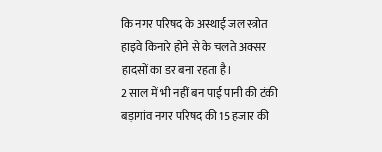कि नगर परिषद के अस्थाई जल स्त्रोत हाइवे किनारे होने से के चलते अक्सर हादसों का डर बना रहता है।
2 साल में भी नहीं बन पाई पानी की टंकी
बड़ागांव नगर परिषद की 15 हजार की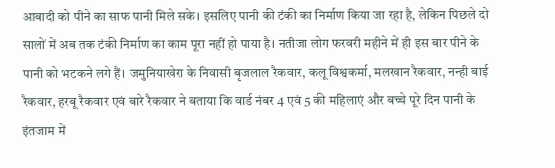आबादी को पीने का साफ पानी मिले सके। इसलिए पानी की टंकी का निर्माण किया जा रहा है, लेकिन पिछले दो सालों में अब तक टंकी निर्माण का काम पूरा नहीं हो पाया है। नतीजा लोग फरवरी महीने में ही इस बार पीने के पानी को भटकने लगे हैं। जमुनियाखेरा के निवासी बृजलाल रैकवार, कलू विश्वकर्मा, मलखान रैकवार, नन्ही बाई रैकवार, हरबू रैकवार एवं बारे रैकवार ने बताया कि वार्ड नंबर 4 एवं 5 की महिलाएं और बच्चे पूरे दिन पानी के इंतजाम में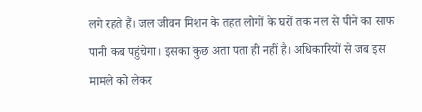लगे रहते हैं। जल जीवन मिशन के तहत लोगों के घरों तक नल से पीने का साफ पानी कब पहुंचेगा। इसका कुछ अता पता ही नहीं है। अधिकारियों से जब इस मामले को लेकर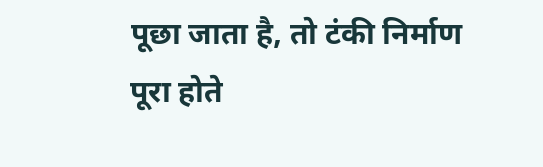पूछा जाता है, तो टंकी निर्माण पूरा होते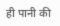ही पानी की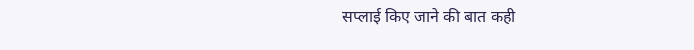सप्लाई किए जाने की बात कही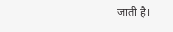जाती है।